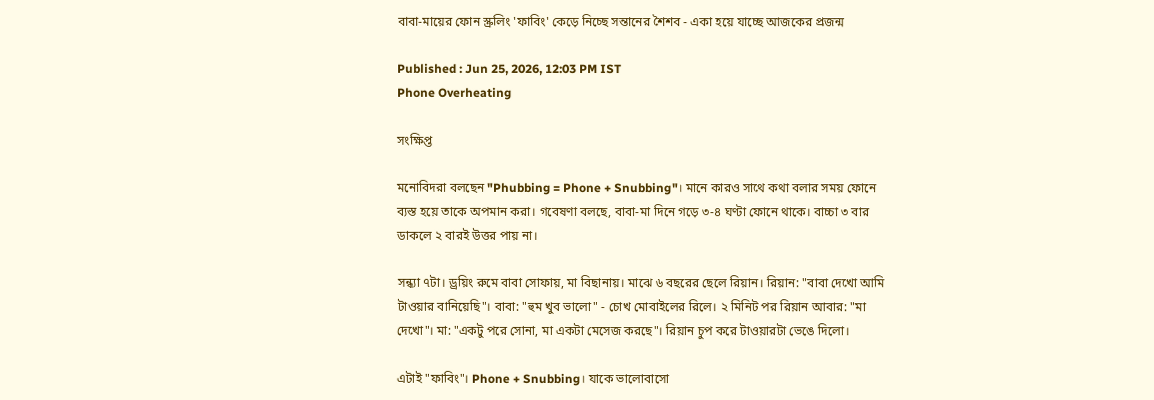বাবা-মায়ের ফোন স্ক্রলিং 'ফাবিং' কেড়ে নিচ্ছে সন্তানের শৈশব - একা হয়ে যাচ্ছে আজকের প্রজন্ম

Published : Jun 25, 2026, 12:03 PM IST
Phone Overheating

সংক্ষিপ্ত

মনোবিদরা বলছেন "Phubbing = Phone + Snubbing"। মানে কারও সাথে কথা বলার সময় ফোনে ব্যস্ত হয়ে তাকে অপমান করা। গবেষণা বলছে, বাবা-মা দিনে গড়ে ৩-৪ ঘণ্টা ফোনে থাকে। বাচ্চা ৩ বার ডাকলে ২ বারই উত্তর পায় না।

সন্ধ্যা ৭টা। ড্রয়িং রুমে বাবা সোফায়, মা বিছানায়। মাঝে ৬ বছরের ছেলে রিয়ান। রিয়ান: "বাবা দেখো আমি টাওয়ার বানিয়েছি"। বাবা: "হুম খুব ভালো" - চোখ মোবাইলের রিলে। ২ মিনিট পর রিয়ান আবার: "মা দেখো"। মা: "একটু পরে সোনা, মা একটা মেসেজ করছে"। রিয়ান চুপ করে টাওয়ারটা ভেঙে দিলো।

এটাই "ফাবিং"। Phone + Snubbing। যাকে ভালোবাসো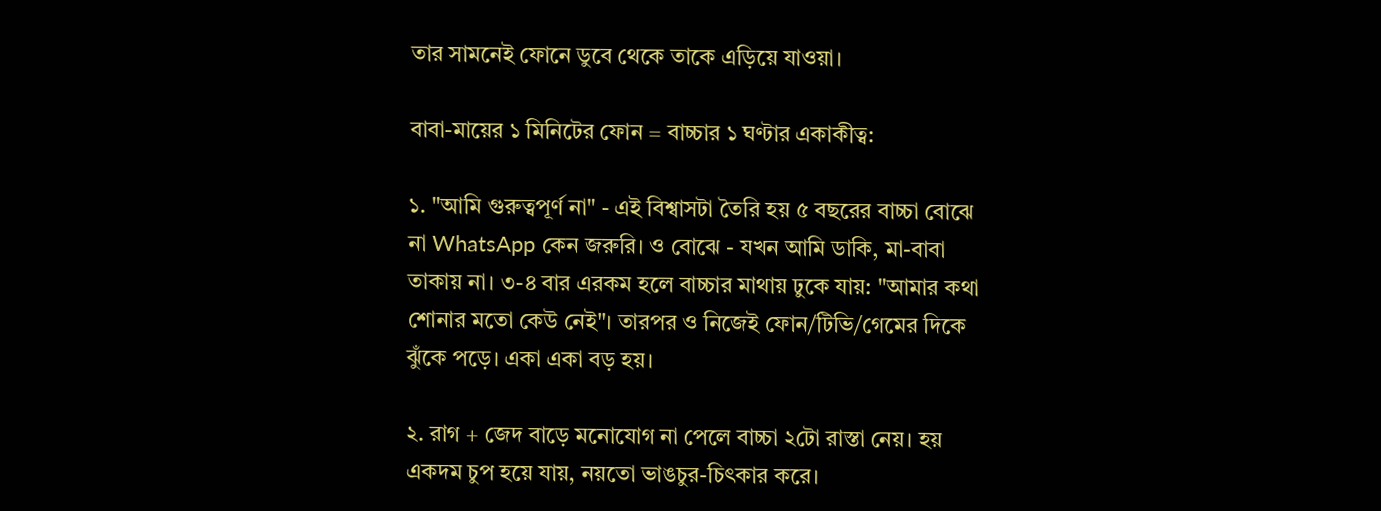তার সামনেই ফোনে ডুবে থেকে তাকে এড়িয়ে যাওয়া।

বাবা-মায়ের ১ মিনিটের ফোন = বাচ্চার ১ ঘণ্টার একাকীত্ব:

১. "আমি গুরুত্বপূর্ণ না" - এই বিশ্বাসটা তৈরি হয় ৫ বছরের বাচ্চা বোঝে না WhatsApp কেন জরুরি। ও বোঝে - যখন আমি ডাকি, মা-বাবা তাকায় না। ৩-৪ বার এরকম হলে বাচ্চার মাথায় ঢুকে যায়: "আমার কথা শোনার মতো কেউ নেই"। তারপর ও নিজেই ফোন/টিভি/গেমের দিকে ঝুঁকে পড়ে। একা একা বড় হয়।

২. রাগ + জেদ বাড়ে মনোযোগ না পেলে বাচ্চা ২টো রাস্তা নেয়। হয় একদম চুপ হয়ে যায়, নয়তো ভাঙচুর-চিৎকার করে।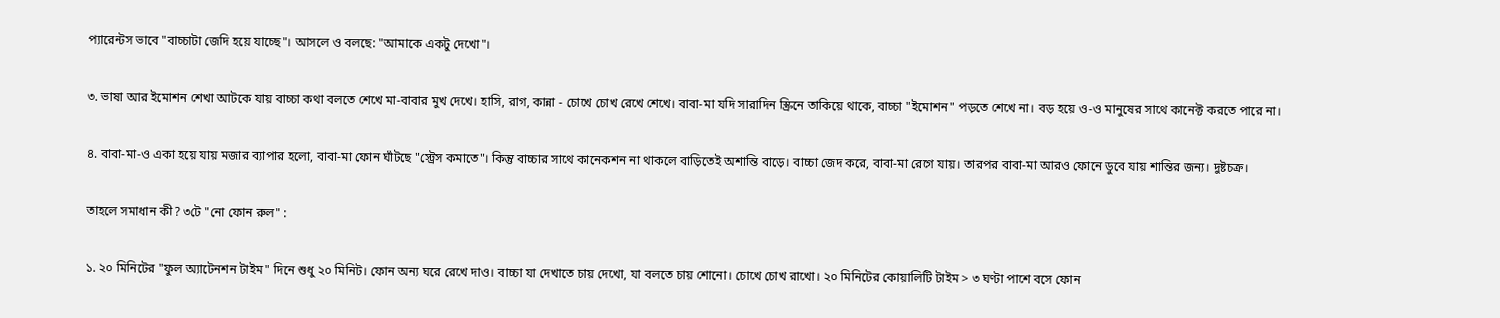প্যারেন্টস ভাবে "বাচ্চাটা জেদি হয়ে যাচ্ছে"। আসলে ও বলছে: "আমাকে একটু দেখো"।

৩. ভাষা আর ইমোশন শেখা আটকে যায় বাচ্চা কথা বলতে শেখে মা-বাবার মুখ দেখে। হাসি, রাগ, কান্না - চোখে চোখ রেখে শেখে। বাবা-মা যদি সারাদিন স্ক্রিনে তাকিয়ে থাকে, বাচ্চা "ইমোশন" পড়তে শেখে না। বড় হয়ে ও-ও মানুষের সাথে কানেক্ট করতে পারে না।

৪. বাবা-মা-ও একা হয়ে যায় মজার ব্যাপার হলো, বাবা-মা ফোন ঘাঁটছে "স্ট্রেস কমাতে"। কিন্তু বাচ্চার সাথে কানেকশন না থাকলে বাড়িতেই অশান্তি বাড়ে। বাচ্চা জেদ করে, বাবা-মা রেগে যায়। তারপর বাবা-মা আরও ফোনে ডুবে যায় শান্তির জন্য। দুষ্টচক্র।

তাহলে সমাধান কী? ৩টে "নো ফোন রুল" :

১. ২০ মিনিটের "ফুল অ্যাটেনশন টাইম" দিনে শুধু ২০ মিনিট। ফোন অন্য ঘরে রেখে দাও। বাচ্চা যা দেখাতে চায় দেখো, যা বলতে চায় শোনো। চোখে চোখ রাখো। ২০ মিনিটের কোয়ালিটি টাইম > ৩ ঘণ্টা পাশে বসে ফোন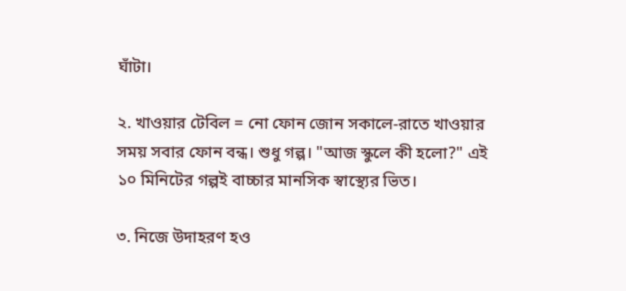ঘাঁটা।

২. খাওয়ার টেবিল = নো ফোন জোন সকালে-রাতে খাওয়ার সময় সবার ফোন বন্ধ। শুধু গল্প। "আজ স্কুলে কী হলো?" এই ১০ মিনিটের গল্পই বাচ্চার মানসিক স্বাস্থ্যের ভিত।

৩. নিজে উদাহরণ হও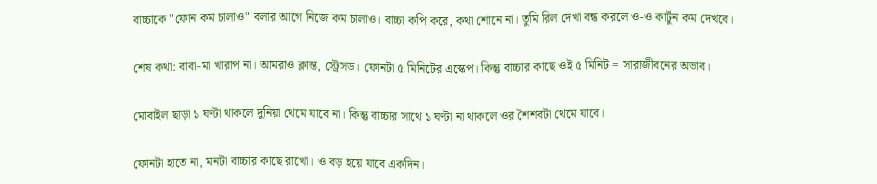বাচ্চাকে "ফোন কম চালাও" বলার আগে নিজে কম চালাও। বাচ্চা কপি করে, কথা শোনে না। তুমি রিল দেখা বন্ধ করলে ও-ও কার্টুন কম দেখবে।

শেষ কথা: বাবা-মা খারাপ না। আমরাও ক্লান্ত, স্ট্রেসড। ফোনটা ৫ মিনিটের এস্কেপ। কিন্তু বাচ্চার কাছে ওই ৫ মিনিট = সারাজীবনের অভাব।

মোবাইল ছাড়া ১ ঘণ্টা থাকলে দুনিয়া থেমে যাবে না। কিন্তু বাচ্চার সাথে ১ ঘণ্টা না থাকলে ওর শৈশবটা থেমে যাবে।

ফোনটা হাতে না, মনটা বাচ্চার কাছে রাখো। ও বড় হয়ে যাবে একদিন।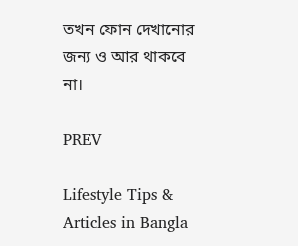তখন ফোন দেখানোর জন্য ও আর থাকবে না।

PREV

Lifestyle Tips & Articles in Bangla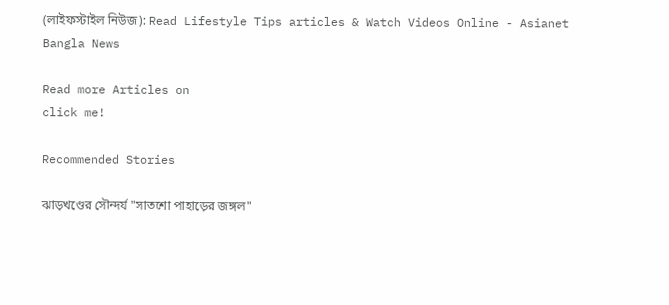(লাইফস্টাইল নিউজ): Read Lifestyle Tips articles & Watch Videos Online - Asianet Bangla News

Read more Articles on
click me!

Recommended Stories

ঝাড়খণ্ডের সৌন্দর্য "সাতশো পাহাড়ের জঙ্গল"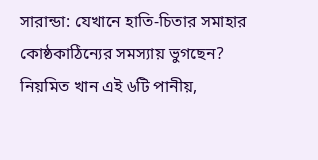সারান্ডা: যেখানে হাতি-চিতার সমাহার
কোষ্ঠকাঠিন্যের সমস্যায় ভুগছেন? নিয়মিত খান এই ৬টি পানীয়,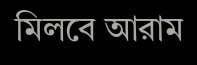মিলবে আরাম